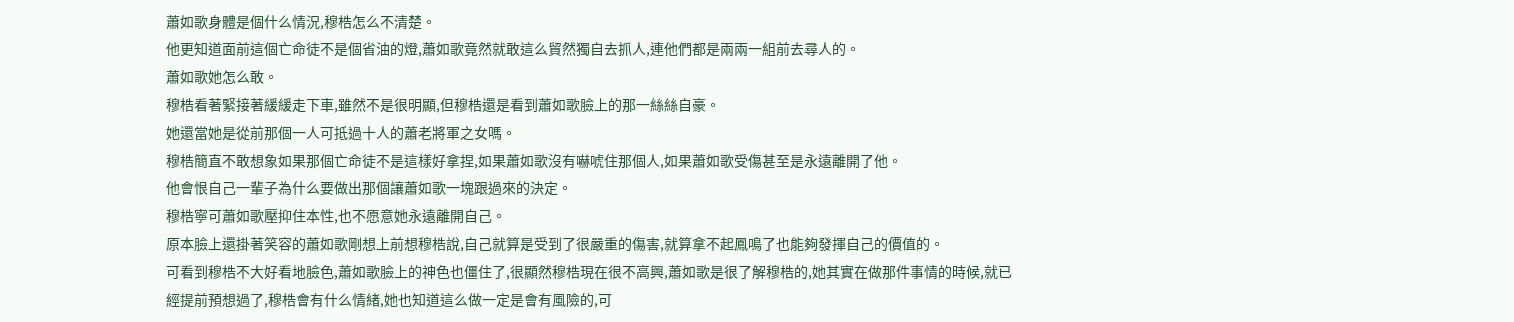蕭如歌身體是個什么情況,穆梏怎么不清楚。
他更知道面前這個亡命徒不是個省油的燈,蕭如歌竟然就敢這么貿然獨自去抓人,連他們都是兩兩一組前去尋人的。
蕭如歌她怎么敢。
穆梏看著緊接著緩緩走下車,雖然不是很明顯,但穆梏還是看到蕭如歌臉上的那一絲絲自豪。
她還當她是從前那個一人可抵過十人的蕭老將軍之女嗎。
穆梏簡直不敢想象如果那個亡命徒不是這樣好拿捏,如果蕭如歌沒有嚇唬住那個人,如果蕭如歌受傷甚至是永遠離開了他。
他會恨自己一輩子為什么要做出那個讓蕭如歌一塊跟過來的決定。
穆梏寧可蕭如歌壓抑住本性,也不愿意她永遠離開自己。
原本臉上還掛著笑容的蕭如歌剛想上前想穆梏說,自己就算是受到了很嚴重的傷害,就算拿不起鳳鳴了也能夠發揮自己的價值的。
可看到穆梏不大好看地臉色,蕭如歌臉上的神色也僵住了,很顯然穆梏現在很不高興,蕭如歌是很了解穆梏的,她其實在做那件事情的時候,就已經提前預想過了,穆梏會有什么情緒,她也知道這么做一定是會有風險的,可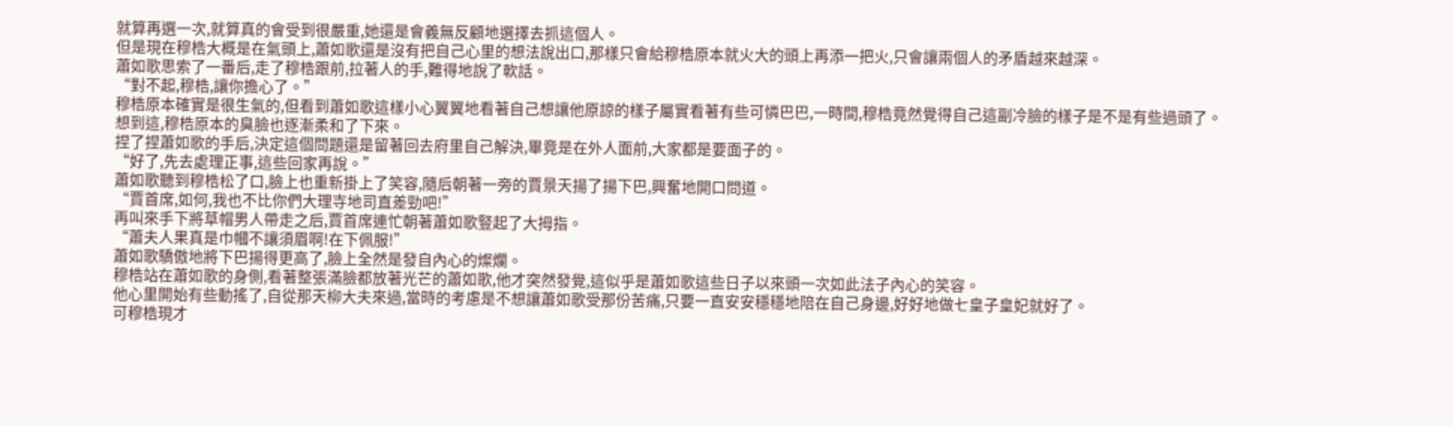就算再選一次,就算真的會受到很嚴重,她還是會義無反顧地選擇去抓這個人。
但是現在穆梏大概是在氣頭上,蕭如歌還是沒有把自己心里的想法說出口,那樣只會給穆梏原本就火大的頭上再添一把火,只會讓兩個人的矛盾越來越深。
蕭如歌思索了一番后,走了穆梏跟前,拉著人的手,難得地說了軟話。
“對不起,穆梏,讓你擔心了。”
穆梏原本確實是很生氣的,但看到蕭如歌這樣小心翼翼地看著自己想讓他原諒的樣子屬實看著有些可憐巴巴,一時間,穆梏竟然覺得自己這副冷臉的樣子是不是有些過頭了。
想到這,穆梏原本的臭臉也逐漸柔和了下來。
捏了捏蕭如歌的手后,決定這個問題還是留著回去府里自己解決,畢竟是在外人面前,大家都是要面子的。
“好了,先去處理正事,這些回家再說。”
蕭如歌聽到穆梏松了口,臉上也重新掛上了笑容,隨后朝著一旁的賈景天揚了揚下巴,興奮地開口問道。
“賈首席,如何,我也不比你們大理寺地司直差勁吧!”
再叫來手下將草帽男人帶走之后,賈首席連忙朝著蕭如歌豎起了大拇指。
“蕭夫人果真是巾幗不讓須眉啊!在下佩服!”
蕭如歌驕傲地將下巴揚得更高了,臉上全然是發自內心的燦爛。
穆梏站在蕭如歌的身側,看著整張滿臉都放著光芒的蕭如歌,他才突然發覺,這似乎是蕭如歌這些日子以來頭一次如此法子內心的笑容。
他心里開始有些動搖了,自從那天柳大夫來過,當時的考慮是不想讓蕭如歌受那份苦痛,只要一直安安穩穩地陪在自己身邊,好好地做七皇子皇妃就好了。
可穆梏現才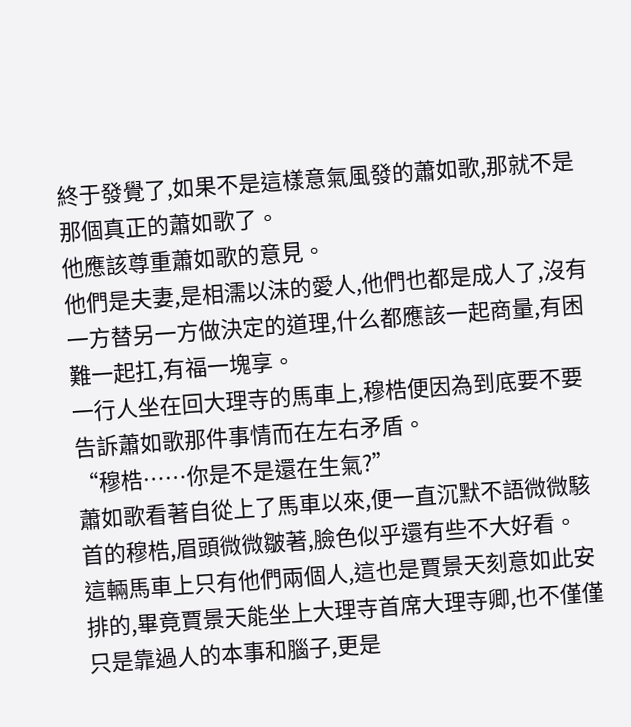終于發覺了,如果不是這樣意氣風發的蕭如歌,那就不是那個真正的蕭如歌了。
他應該尊重蕭如歌的意見。
他們是夫妻,是相濡以沫的愛人,他們也都是成人了,沒有一方替另一方做決定的道理,什么都應該一起商量,有困難一起扛,有福一塊享。
一行人坐在回大理寺的馬車上,穆梏便因為到底要不要告訴蕭如歌那件事情而在左右矛盾。
“穆梏……你是不是還在生氣?”
蕭如歌看著自從上了馬車以來,便一直沉默不語微微駭首的穆梏,眉頭微微皺著,臉色似乎還有些不大好看。
這輛馬車上只有他們兩個人,這也是賈景天刻意如此安排的,畢竟賈景天能坐上大理寺首席大理寺卿,也不僅僅只是靠過人的本事和腦子,更是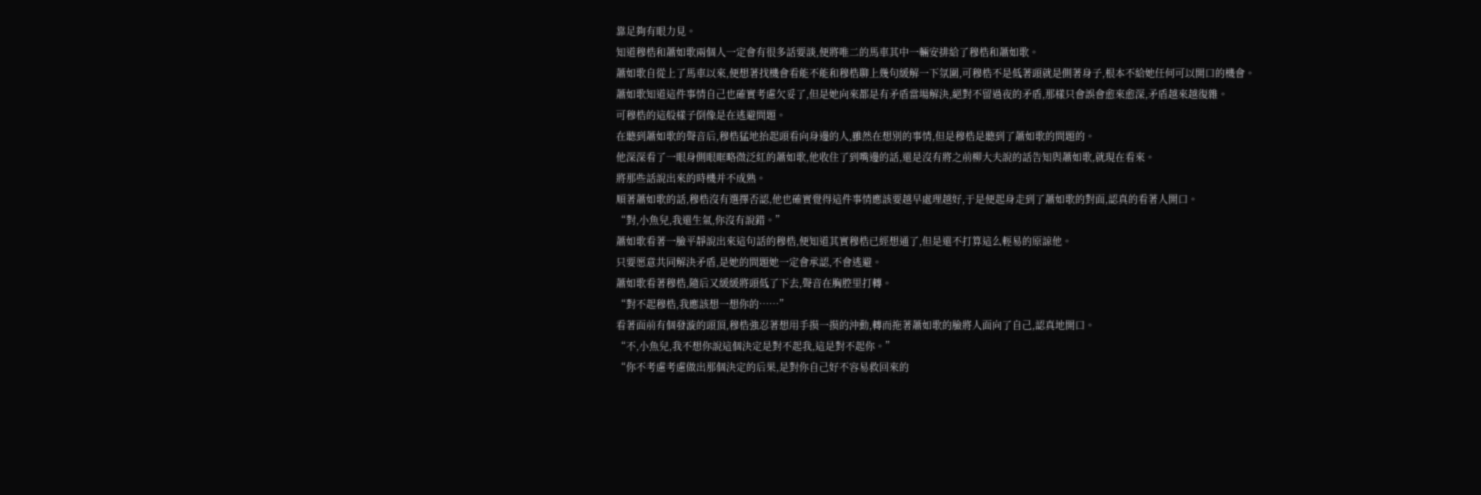靠足夠有眼力見。
知道穆梏和蕭如歌兩個人一定會有很多話要談,便將唯二的馬車其中一輛安排給了穆梏和蕭如歌。
蕭如歌自從上了馬車以來,便想著找機會看能不能和穆梏聊上幾句緩解一下氛圍,可穆梏不是低著頭就是側著身子,根本不給她任何可以開口的機會。
蕭如歌知道這件事情自己也確實考慮欠妥了,但是她向來都是有矛盾當場解決,絕對不留過夜的矛盾,那樣只會誤會愈來愈深,矛盾越來越復雜。
可穆梏的這般樣子倒像是在逃避問題。
在聽到蕭如歌的聲音后,穆梏猛地抬起頭看向身邊的人,雖然在想別的事情,但是穆梏是聽到了蕭如歌的問題的。
他深深看了一眼身側眼眶略微泛紅的蕭如歌,他收住了到嘴邊的話,還是沒有將之前柳大夫說的話告知與蕭如歌,就現在看來。
將那些話說出來的時機并不成熟。
順著蕭如歌的話,穆梏沒有選擇否認,他也確實覺得這件事情應該要越早處理越好,于是便起身走到了蕭如歌的對面,認真的看著人開口。
“對,小魚兒,我還生氣,你沒有說錯。”
蕭如歌看著一臉平靜說出來這句話的穆梏,便知道其實穆梏已經想通了,但是還不打算這么輕易的原諒他。
只要愿意共同解決矛盾,是她的問題她一定會承認,不會逃避。
蕭如歌看著穆梏,隨后又緩緩將頭低了下去,聲音在胸腔里打轉。
“對不起穆梏,我應該想一想你的……”
看著面前有個發漩的頭頂,穆梏強忍著想用手摸一摸的沖動,轉而拖著蕭如歌的臉將人面向了自己,認真地開口。
“不,小魚兒,我不想你說這個決定是對不起我,這是對不起你。”
“你不考慮考慮做出那個決定的后果,是對你自己好不容易救回來的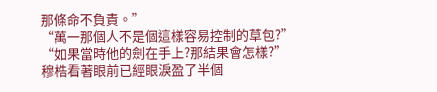那條命不負責。”
“萬一那個人不是個這樣容易控制的草包?”
“如果當時他的劍在手上?那結果會怎樣?”
穆梏看著眼前已經眼淚盈了半個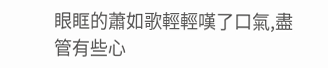眼眶的蕭如歌輕輕嘆了口氣,盡管有些心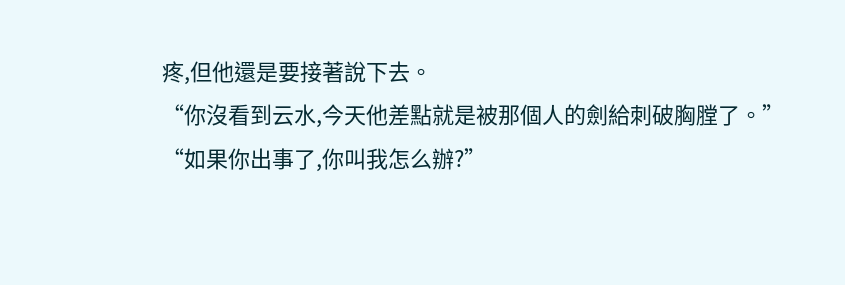疼,但他還是要接著說下去。
“你沒看到云水,今天他差點就是被那個人的劍給刺破胸膛了。”
“如果你出事了,你叫我怎么辦?”